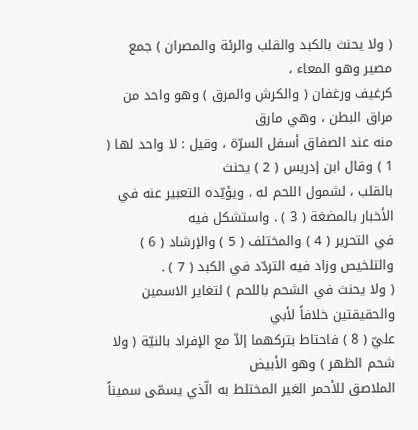( ولا يحنث بالكبد والقلب والرئة والمصران ) جمع مصير وهو المعاء ،
كرغيف ورغفان ( والكرش والمرق ) وهو واحد من مراق البطن ، وهي مارق
منه عند الصفاق أسفل السرّة ، وقيل : لا واحد لها ( 1 ) وقال ابن إدريس ( 2 ) يحنث
بالقلب ، لشمول اللحم له . ويؤيّده التعبير عنه في الأخبار بالمضغة ( 3 ) . واستشكل فيه
في التحرير ( 4 ) والمختلف ( 5 ) والإرشاد ( 6 ) والتلخيص وزاد فيه التردّد في الكبد ( 7 ) .
( ولا يحنث في الشحم باللحم ) لتغاير الاسمين والحقيقتين خلافاً لأبي
عليّ ( 8 ) فاحتاط بتركهما إلاّ مع الإفراد بالنيّة ( ولا شحم الظهر ) وهو الأبيض
الملاصق للأحمر الغير المختلط به الّذي يسمّى سميناً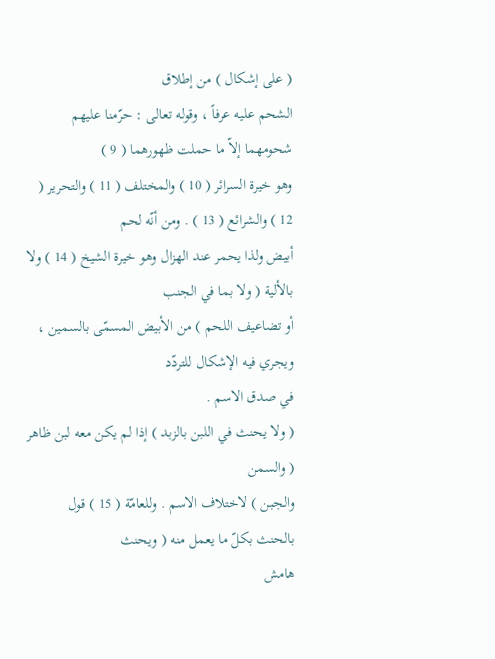( على إشكال ) من إطلاق
الشحم عليه عرفاً ، وقوله تعالى : حرّمنا عليهم شحومهما إلاّ ما حملت ظهورهما ( 9 )
وهو خيرة السرائر ( 10 ) والمختلف ( 11 ) والتحرير ( 12 ) والشرائع ( 13 ) . ومن أنّه لحم
أبيض ولذا يحمر عند الهزال وهو خيرة الشيخ ( 14 ) ولا بالألية ( ولا بما في الجنب
أو تضاعيف اللحم ) من الأبيض المسمّى بالسمين ، ويجري فيه الإشكال للتردّد
في صدق الاسم .
( ولا يحنث في اللبن بالزبد ) إذا لم يكن معه لبن ظاهر ( والسمن
والجبن ) لاختلاف الاسم . وللعامّة ( 15 ) قول بالحنث بكلّ ما يعمل منه ( ويحنث
هامش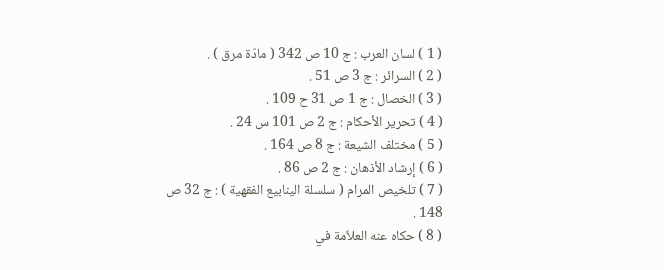( 1 ) لسان العرب : ج 10 ص 342 ( مادّة مرق ) .
( 2 ) السرائر : ج 3 ص 51 .
( 3 ) الخصال : ج 1 ص 31 ح 109 .
( 4 ) تحرير الأحكام : ج 2 ص 101 س 24 .
( 5 ) مختلف الشيعة : ج 8 ص 164 .
( 6 ) إرشاد الأذهان : ج 2 ص 86 .
( 7 ) تلخيص المرام ( سلسلة الينابيع الفقهية ) : ج 32 ص 148 .
( 8 ) حكاه عنه العلاّمة في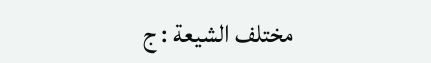مختلف الشيعة : ج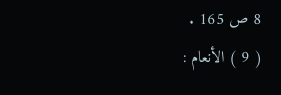8 ص 165 .
( 9 ) الأنعام :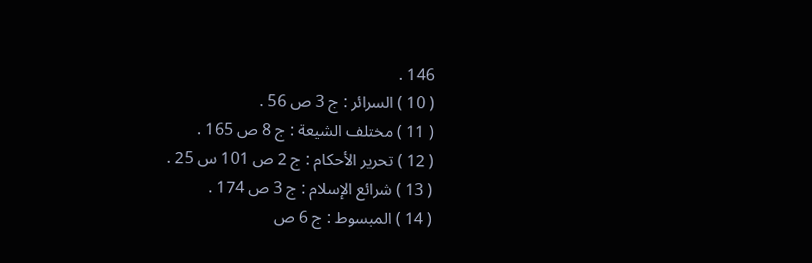146 .
( 10 ) السرائر : ج 3 ص 56 .
( 11 ) مختلف الشيعة : ج 8 ص 165 .
( 12 ) تحرير الأحكام : ج 2 ص 101 س 25 .
( 13 ) شرائع الإسلام : ج 3 ص 174 .
( 14 ) المبسوط : ج 6 ص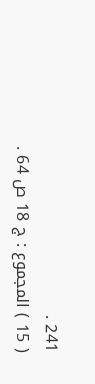241 .
( 15 ) المجموع : ج 18 ص 64 .